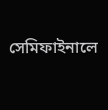সেমিফাইনালে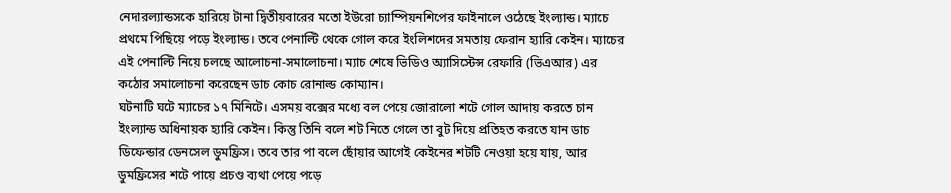নেদারল্যান্ডসকে হারিয়ে টানা দ্বিতীয়বারের মতো ইউরো চ্যাম্পিয়নশিপের ফাইনালে ওঠেছে ইংল্যান্ড। ম্যাচে প্রথমে পিছিয়ে পড়ে ইংল্যান্ড। তবে পেনাল্টি থেকে গোল করে ইংলিশদের সমতায় ফেরান হ্যারি কেইন। ম্যাচের এই পেনাল্টি নিয়ে চলছে আলোচনা-সমালোচনা। ম্যাচ শেষে ভিডিও অ্যাসিস্টেন্স রেফারি (ভিএআর) এর কঠোর সমালোচনা করেছেন ডাচ কোচ রোনাল্ড কোম্যান।
ঘটনাটি ঘটে ম্যাচের ১৭ মিনিটে। এসময় বক্সের মধ্যে বল পেয়ে জোরালো শটে গোল আদায় করতে চান ইংল্যান্ড অধিনায়ক হ্যারি কেইন। কিন্তু তিনি বলে শট নিতে গেলে তা বুট দিয়ে প্রতিহত করতে যান ডাচ ডিফেন্ডার ডেনসেল ডুমফ্রিস। তবে তার পা বলে ছোঁয়ার আগেই কেইনের শটটি নেওয়া হয়ে যায়, আর ডুমফ্রিসের শটে পায়ে প্রচণ্ড ব্যথা পেয়ে পড়ে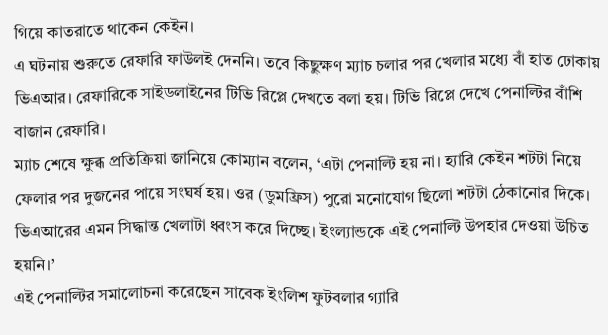গিয়ে কাতরাতে থাকেন কেইন।
এ ঘটনায় শুরুতে রেফারি ফাউলই দেননি। তবে কিছুক্ষণ ম্যাচ চলার পর খেলার মধ্যে বাঁ হাত ঢোকায় ভিএআর। রেফারিকে সাইডলাইনের টিভি রিপ্লে দেখতে বলা হয়। টিভি রিপ্লে দেখে পেনাল্টির বাঁশি বাজান রেফারি।
ম্যাচ শেষে ক্ষুব্ধ প্রতিক্রিয়া জানিয়ে কোম্যান বলেন, ‘এটা পেনাল্টি হয় না। হ্যারি কেইন শটটা নিয়ে ফেলার পর দুজনের পায়ে সংঘর্ষ হয়। ওর (ডুমফ্রিস) পুরো মনোযোগ ছিলো শটটা ঠেকানোর দিকে। ভিএআরের এমন সিদ্ধান্ত খেলাটা ধ্বংস করে দিচ্ছে। ইংল্যান্ডকে এই পেনাল্টি উপহার দেওয়া উচিত হয়নি।’
এই পেনাল্টির সমালোচনা করেছেন সাবেক ইংলিশ ফুটবলার গ্যারি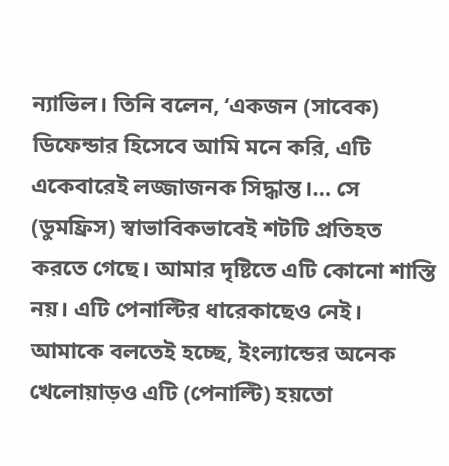ন্যাভিল। তিনি বলেন, ‘একজন (সাবেক) ডিফেন্ডার হিসেবে আমি মনে করি, এটি একেবারেই লজ্জাজনক সিদ্ধান্ত।… সে (ডুমফ্রিস) স্বাভাবিকভাবেই শটটি প্রতিহত করতে গেছে। আমার দৃষ্টিতে এটি কোনো শাস্তি নয়। এটি পেনাল্টির ধারেকাছেও নেই। আমাকে বলতেই হচ্ছে, ইংল্যান্ডের অনেক খেলোয়াড়ও এটি (পেনাল্টি) হয়তো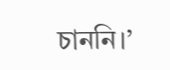চাননি।’